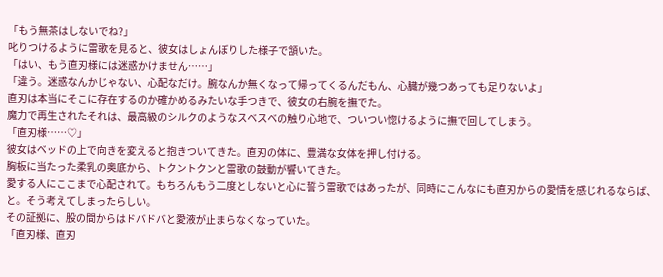「もう無茶はしないでね?」
叱りつけるように雷歌を見ると、彼女はしょんぼりした様子で頷いた。
「はい、もう直刃様には迷惑かけません……」
「違う。迷惑なんかじゃない、心配なだけ。腕なんか無くなって帰ってくるんだもん、心臓が幾つあっても足りないよ」
直刃は本当にそこに存在するのか確かめるみたいな手つきで、彼女の右腕を撫でた。
魔力で再生されたそれは、最高級のシルクのようなスベスベの触り心地で、ついつい惚けるように撫で回してしまう。
「直刃様……♡」
彼女はベッドの上で向きを変えると抱きついてきた。直刃の体に、豊満な女体を押し付ける。
胸板に当たった柔乳の奥底から、トクントクンと雷歌の鼓動が響いてきた。
愛する人にここまで心配されて。もちろんもう二度としないと心に誓う雷歌ではあったが、同時にこんなにも直刃からの愛情を感じれるならば、と。そう考えてしまったらしい。
その証拠に、股の間からはドバドバと愛液が止まらなくなっていた。
「直刃様、直刃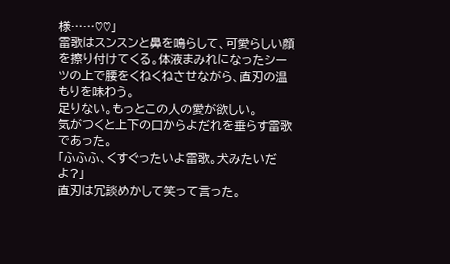様……♡♡」
雷歌はスンスンと鼻を鳴らして、可愛らしい顔を擦り付けてくる。体液まみれになったシーツの上で腰をくねくねさせながら、直刃の温もりを味わう。
足りない。もっとこの人の愛が欲しい。
気がつくと上下の口からよだれを垂らす雷歌であった。
「ふふふ、くすぐったいよ雷歌。犬みたいだよ?」
直刃は冗談めかして笑って言った。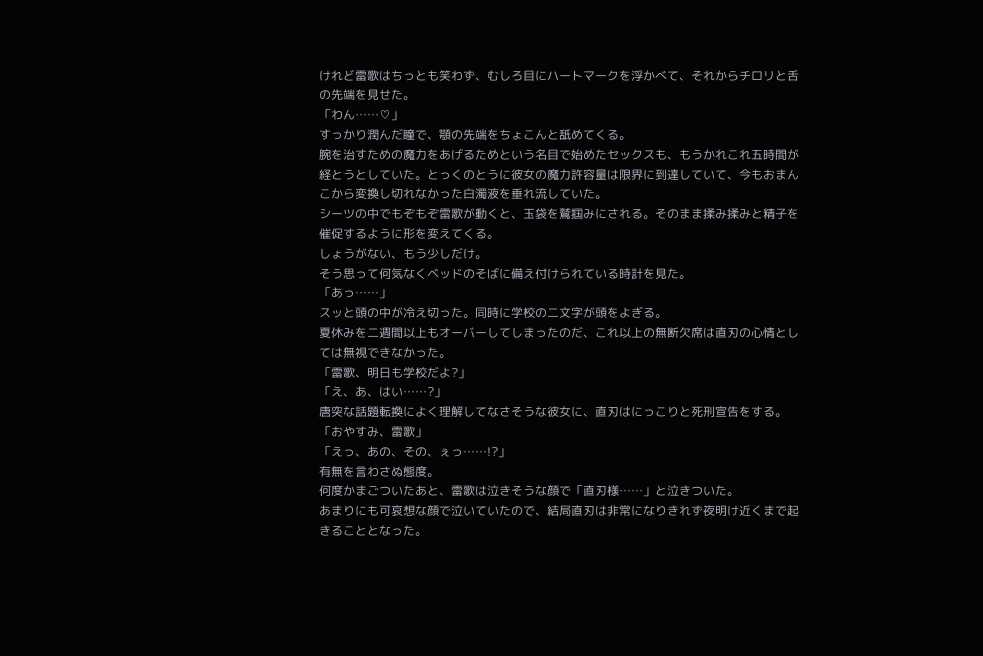けれど雷歌はちっとも笑わず、むしろ目にハートマークを浮かべて、それからチロリと舌の先端を見せた。
「わん……♡」
すっかり潤んだ瞳で、顎の先端をちょこんと舐めてくる。
腕を治すための魔力をあげるためという名目で始めたセックスも、もうかれこれ五時間が経とうとしていた。とっくのとうに彼女の魔力許容量は限界に到達していて、今もおまんこから変換し切れなかった白濁液を垂れ流していた。
シーツの中でもぞもぞ雷歌が動くと、玉袋を鷲掴みにされる。そのまま揉み揉みと精子を催促するように形を変えてくる。
しょうがない、もう少しだけ。
そう思って何気なくベッドのそばに備え付けられている時計を見た。
「あっ……」
スッと頭の中が冷え切った。同時に学校の二文字が頭をよぎる。
夏休みを二週間以上もオーバーしてしまったのだ、これ以上の無断欠席は直刃の心情としては無視できなかった。
「雷歌、明日も学校だよ?」
「え、あ、はい……?」
唐突な話題転換によく理解してなさそうな彼女に、直刃はにっこりと死刑宣告をする。
「おやすみ、雷歌」
「えっ、あの、その、ぇっ……!?」
有無を言わさぬ態度。
何度かまごついたあと、雷歌は泣きそうな顔で「直刃様……」と泣きついた。
あまりにも可哀想な顔で泣いていたので、結局直刃は非常になりきれず夜明け近くまで起きることとなった。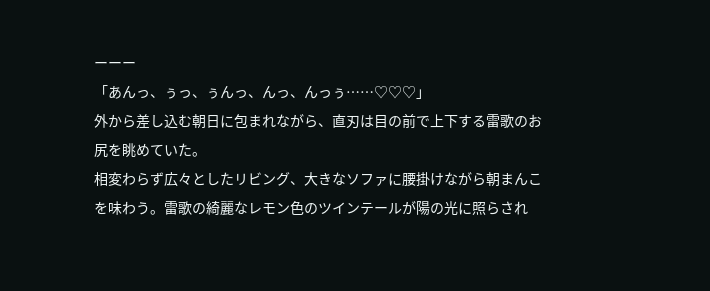ーーー
「あんっ、ぅっ、ぅんっ、んっ、んっぅ……♡♡♡」
外から差し込む朝日に包まれながら、直刃は目の前で上下する雷歌のお尻を眺めていた。
相変わらず広々としたリビング、大きなソファに腰掛けながら朝まんこを味わう。雷歌の綺麗なレモン色のツインテールが陽の光に照らされ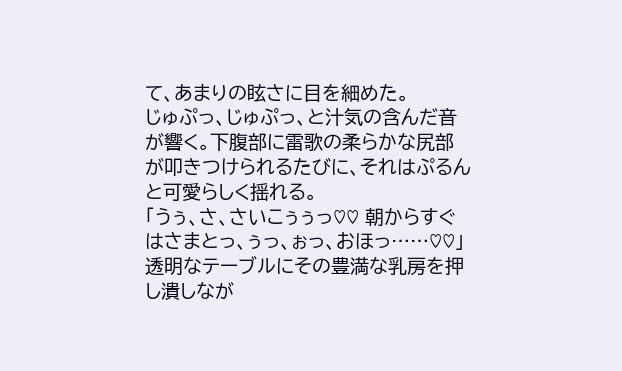て、あまりの眩さに目を細めた。
じゅぷっ、じゅぷっ、と汁気の含んだ音が響く。下腹部に雷歌の柔らかな尻部が叩きつけられるたびに、それはぷるんと可愛らしく揺れる。
「うぅ、さ、さいこぅぅっ♡♡ 朝からすぐはさまとっ、ぅっ、ぉっ、おほっ……♡♡」
透明なテーブルにその豊満な乳房を押し潰しなが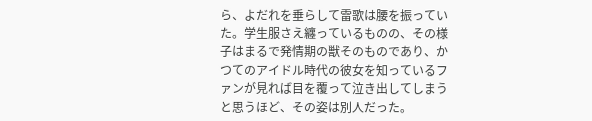ら、よだれを垂らして雷歌は腰を振っていた。学生服さえ纏っているものの、その様子はまるで発情期の獣そのものであり、かつてのアイドル時代の彼女を知っているファンが見れば目を覆って泣き出してしまうと思うほど、その姿は別人だった。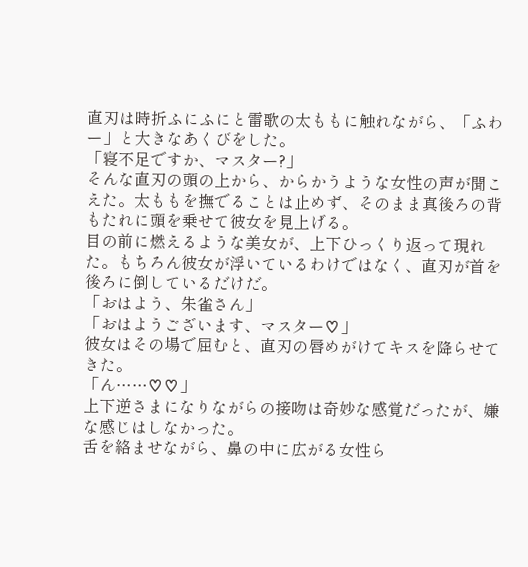直刃は時折ふにふにと雷歌の太ももに触れながら、「ふわー」と大きなあくびをした。
「寝不足ですか、マスター?」
そんな直刃の頭の上から、からかうような女性の声が聞こえた。太ももを撫でることは止めず、そのまま真後ろの背もたれに頭を乗せて彼女を見上げる。
目の前に燃えるような美女が、上下ひっくり返って現れた。もちろん彼女が浮いているわけではなく、直刃が首を後ろに倒しているだけだ。
「おはよう、朱雀さん」
「おはようございます、マスター♡」
彼女はその場で屈むと、直刃の唇めがけてキスを降らせてきた。
「ん……♡♡」
上下逆さまになりながらの接吻は奇妙な感覚だったが、嫌な感じはしなかった。
舌を絡ませながら、鼻の中に広がる女性ら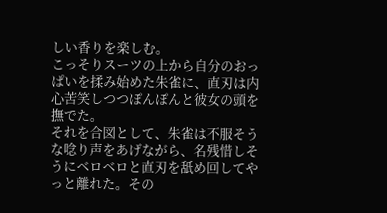しい香りを楽しむ。
こっそりスーツの上から自分のおっぱいを揉み始めた朱雀に、直刃は内心苦笑しつつぽんぽんと彼女の頭を撫でた。
それを合図として、朱雀は不服そうな唸り声をあげながら、名残惜しそうにベロベロと直刃を舐め回してやっと離れた。その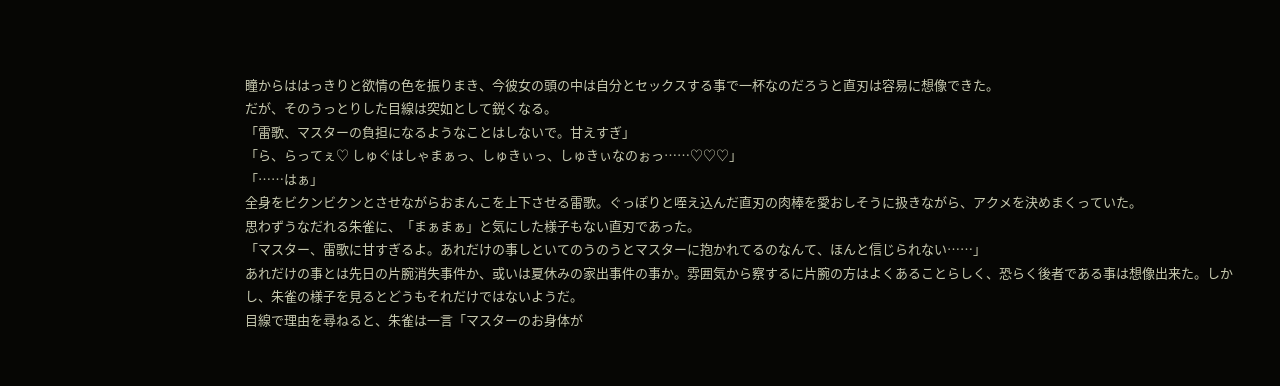瞳からははっきりと欲情の色を振りまき、今彼女の頭の中は自分とセックスする事で一杯なのだろうと直刃は容易に想像できた。
だが、そのうっとりした目線は突如として鋭くなる。
「雷歌、マスターの負担になるようなことはしないで。甘えすぎ」
「ら、らってぇ♡ しゅぐはしゃまぁっ、しゅきぃっ、しゅきぃなのぉっ……♡♡♡」
「……はぁ」
全身をビクンビクンとさせながらおまんこを上下させる雷歌。ぐっぽりと咥え込んだ直刃の肉棒を愛おしそうに扱きながら、アクメを決めまくっていた。
思わずうなだれる朱雀に、「まぁまぁ」と気にした様子もない直刃であった。
「マスター、雷歌に甘すぎるよ。あれだけの事しといてのうのうとマスターに抱かれてるのなんて、ほんと信じられない……」
あれだけの事とは先日の片腕消失事件か、或いは夏休みの家出事件の事か。雰囲気から察するに片腕の方はよくあることらしく、恐らく後者である事は想像出来た。しかし、朱雀の様子を見るとどうもそれだけではないようだ。
目線で理由を尋ねると、朱雀は一言「マスターのお身体が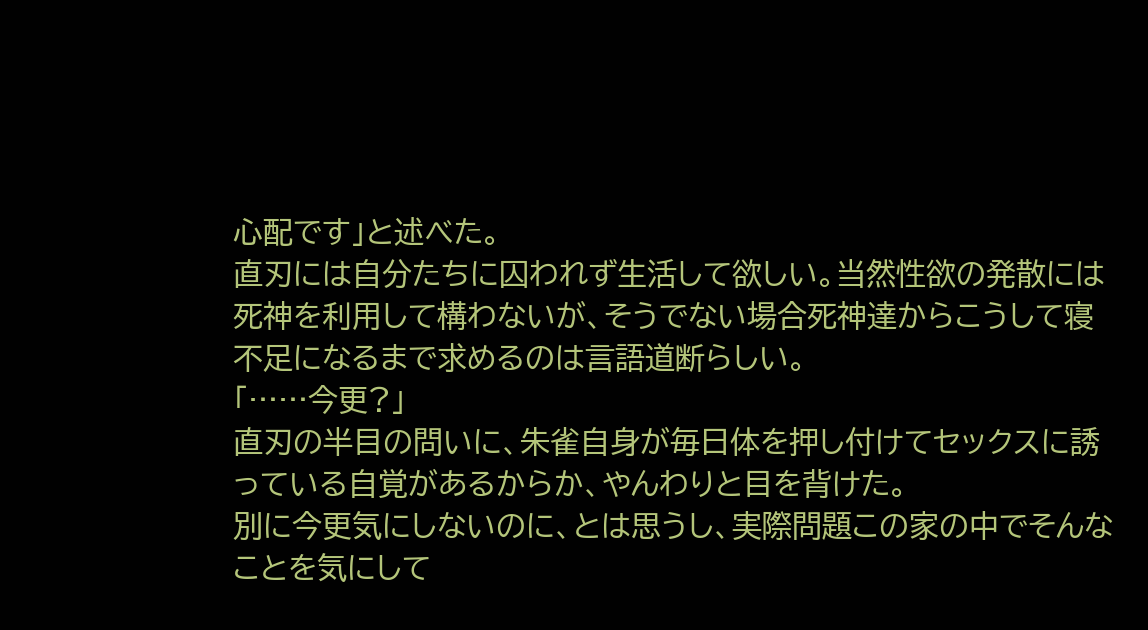心配です」と述べた。
直刃には自分たちに囚われず生活して欲しい。当然性欲の発散には死神を利用して構わないが、そうでない場合死神達からこうして寝不足になるまで求めるのは言語道断らしい。
「……今更?」
直刃の半目の問いに、朱雀自身が毎日体を押し付けてセックスに誘っている自覚があるからか、やんわりと目を背けた。
別に今更気にしないのに、とは思うし、実際問題この家の中でそんなことを気にして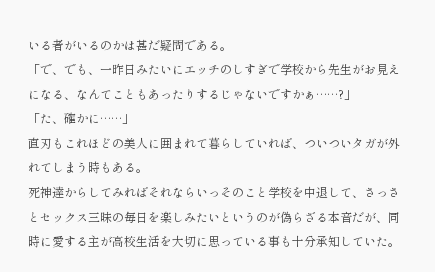いる者がいるのかは甚だ疑問である。
「で、でも、一昨日みたいにエッチのしすぎで学校から先生がお見えになる、なんてこともあったりするじゃないですかぁ……?」
「た、確かに……」
直刃もこれほどの美人に囲まれて暮らしていれば、ついついタガが外れてしまう時もある。
死神達からしてみればそれならいっそのこと学校を中退して、さっさとセックス三昧の毎日を楽しみたいというのが偽らざる本音だが、同時に愛する主が高校生活を大切に思っている事も十分承知していた。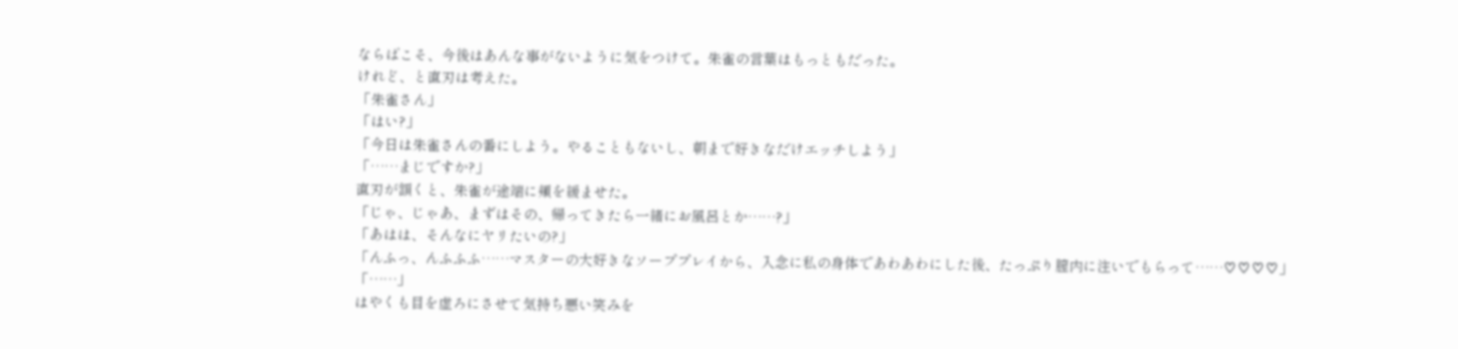ならばこそ、今後はあんな事がないように気をつけて。朱雀の言葉はもっともだった。
けれど、と直刃は考えた。
「朱雀さん」
「はい?」
「今日は朱雀さんの番にしよう。やることもないし、朝まで好きなだけエッチしよう」
「……まじですか?」
直刃が頷くと、朱雀が途端に頬を緩ませた。
「じゃ、じゃあ、まずはその、帰ってきたら一緒にお風呂とか……?」
「あはは、そんなにヤリたいの?」
「んふっ、んふふふ……マスターの大好きなソーププレイから、入念に私の身体であわあわにした後、たっぷり膣内に注いでもらって……♡♡♡♡」
「……」
はやくも目を虚ろにさせて気持ち悪い笑みを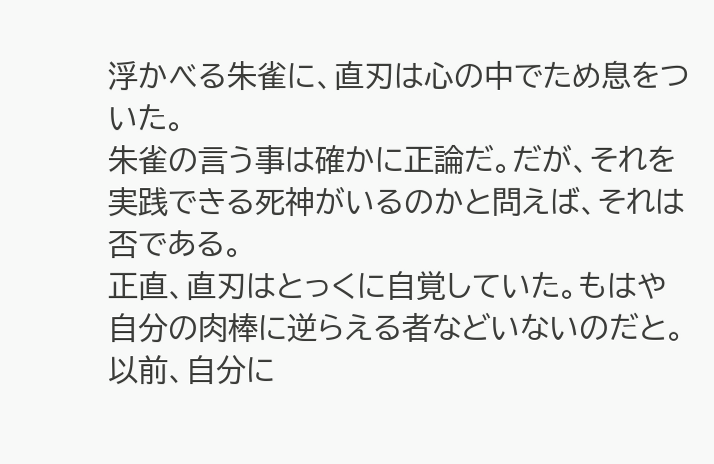浮かべる朱雀に、直刃は心の中でため息をついた。
朱雀の言う事は確かに正論だ。だが、それを実践できる死神がいるのかと問えば、それは否である。
正直、直刃はとっくに自覚していた。もはや自分の肉棒に逆らえる者などいないのだと。
以前、自分に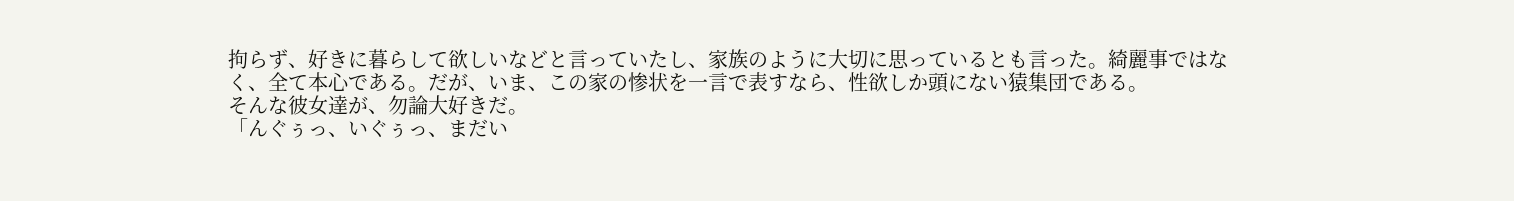拘らず、好きに暮らして欲しいなどと言っていたし、家族のように大切に思っているとも言った。綺麗事ではなく、全て本心である。だが、いま、この家の惨状を一言で表すなら、性欲しか頭にない猿集団である。
そんな彼女達が、勿論大好きだ。
「んぐぅっ、いぐぅっ、まだい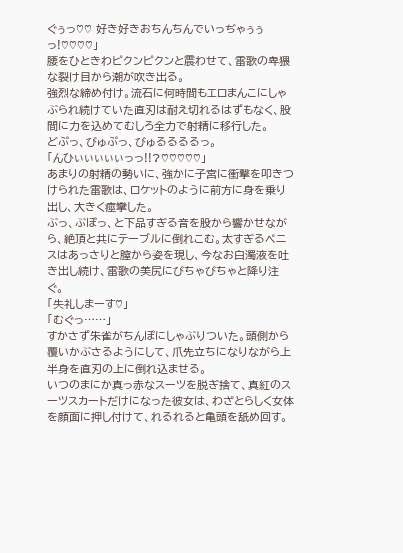ぐぅっ♡♡ 好き好きおちんちんでいっぢゃぅぅっ!♡♡♡♡」
腰をひときわピクンピクンと震わせて、雷歌の卑猥な裂け目から潮が吹き出る。
強烈な締め付け。流石に何時間もエロまんこにしゃぶられ続けていた直刃は耐え切れるはずもなく、股間に力を込めてむしろ全力で射精に移行した。
どぷっ、びゅぷっ、びゅるるるるっ。
「んひぃぃぃぃぃっっ!!?♡♡♡♡♡」
あまりの射精の勢いに、強かに子宮に衝撃を叩きつけられた雷歌は、ロケットのように前方に身を乗り出し、大きく痙攣した。
ぶっ、ぶぽっ、と下品すぎる音を股から響かせながら、絶頂と共にテーブルに倒れこむ。太すぎるペニスはあっさりと膣から姿を現し、今なお白濁液を吐き出し続け、雷歌の美尻にびちゃびちゃと降り注ぐ。
「失礼しまーす♡」
「むぐっ……」
すかさず朱雀がちんぽにしゃぶりついた。頭側から覆いかぶさるようにして、爪先立ちになりながら上半身を直刃の上に倒れ込ませる。
いつのまにか真っ赤なスーツを脱ぎ捨て、真紅のスーツスカートだけになった彼女は、わざとらしく女体を顔面に押し付けて、れるれると亀頭を舐め回す。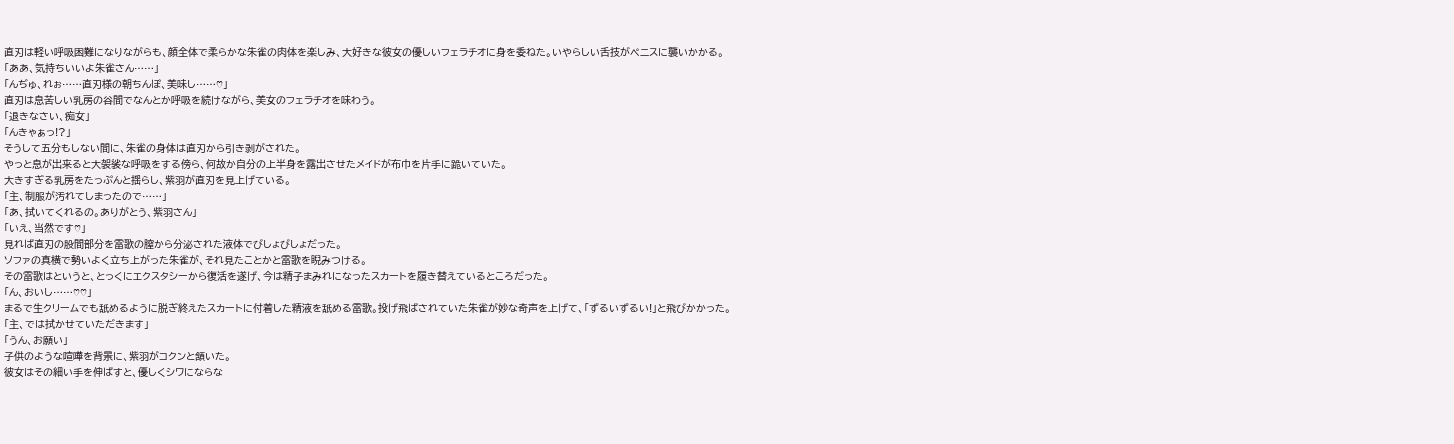直刃は軽い呼吸困難になりながらも、顔全体で柔らかな朱雀の肉体を楽しみ、大好きな彼女の優しいフェラチオに身を委ねた。いやらしい舌技がペニスに襲いかかる。
「ああ、気持ちいいよ朱雀さん……」
「んぢゅ、れぉ……直刃様の朝ちんぽ、美味し……♡」
直刃は息苦しい乳房の谷間でなんとか呼吸を続けながら、美女のフェラチオを味わう。
「退きなさい、痴女」
「んきゃぁっ!?」
そうして五分もしない間に、朱雀の身体は直刃から引き剥がされた。
やっと息が出来ると大袈裟な呼吸をする傍ら、何故か自分の上半身を露出させたメイドが布巾を片手に跪いていた。
大きすぎる乳房をたっぷんと揺らし、紫羽が直刃を見上げている。
「主、制服が汚れてしまったので……」
「あ、拭いてくれるの。ありがとう、紫羽さん」
「いえ、当然です♡」
見れば直刃の股間部分を雷歌の膣から分泌された液体でびしょびしょだった。
ソファの真横で勢いよく立ち上がった朱雀が、それ見たことかと雷歌を睨みつける。
その雷歌はというと、とっくにエクスタシーから復活を遂げ、今は精子まみれになったスカートを履き替えているところだった。
「ん、おいし……♡♡」
まるで生クリームでも舐めるように脱ぎ終えたスカートに付着した精液を舐める雷歌。投げ飛ばされていた朱雀が妙な奇声を上げて、「ずるいずるい!」と飛びかかった。
「主、では拭かせていただきます」
「うん、お願い」
子供のような喧嘩を背景に、紫羽がコクンと頷いた。
彼女はその細い手を伸ばすと、優しくシワにならな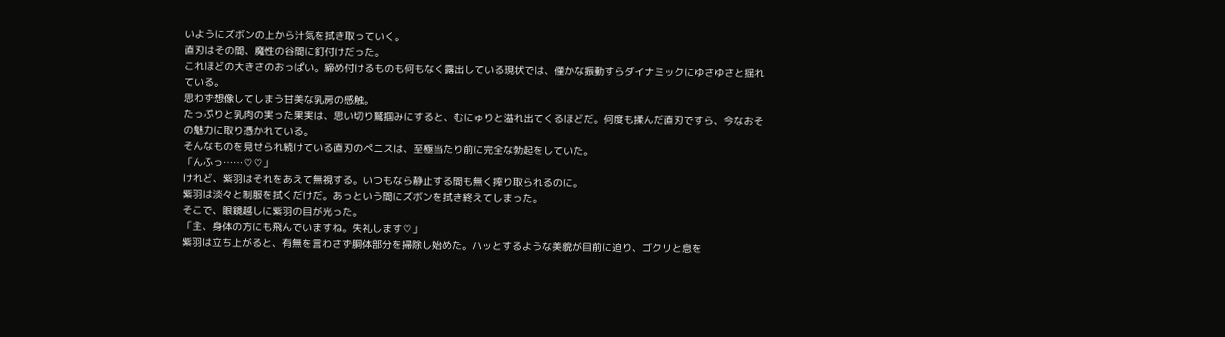いようにズボンの上から汁気を拭き取っていく。
直刃はその間、魔性の谷間に釘付けだった。
これほどの大きさのおっぱい。締め付けるものも何もなく露出している現状では、僅かな振動すらダイナミックにゆさゆさと揺れている。
思わず想像してしまう甘美な乳房の感触。
たっぷりと乳肉の実った果実は、思い切り鷲掴みにすると、むにゅりと溢れ出てくるほどだ。何度も揉んだ直刃ですら、今なおその魅力に取り憑かれている。
そんなものを見せられ続けている直刃のペニスは、至極当たり前に完全な勃起をしていた。
「んふっ……♡♡」
けれど、紫羽はそれをあえて無視する。いつもなら静止する間も無く搾り取られるのに。
紫羽は淡々と制服を拭くだけだ。あっという間にズボンを拭き終えてしまった。
そこで、眼鏡越しに紫羽の目が光った。
「主、身体の方にも飛んでいますね。失礼します♡」
紫羽は立ち上がると、有無を言わさず胴体部分を掃除し始めた。ハッとするような美貌が目前に迫り、ゴクリと息を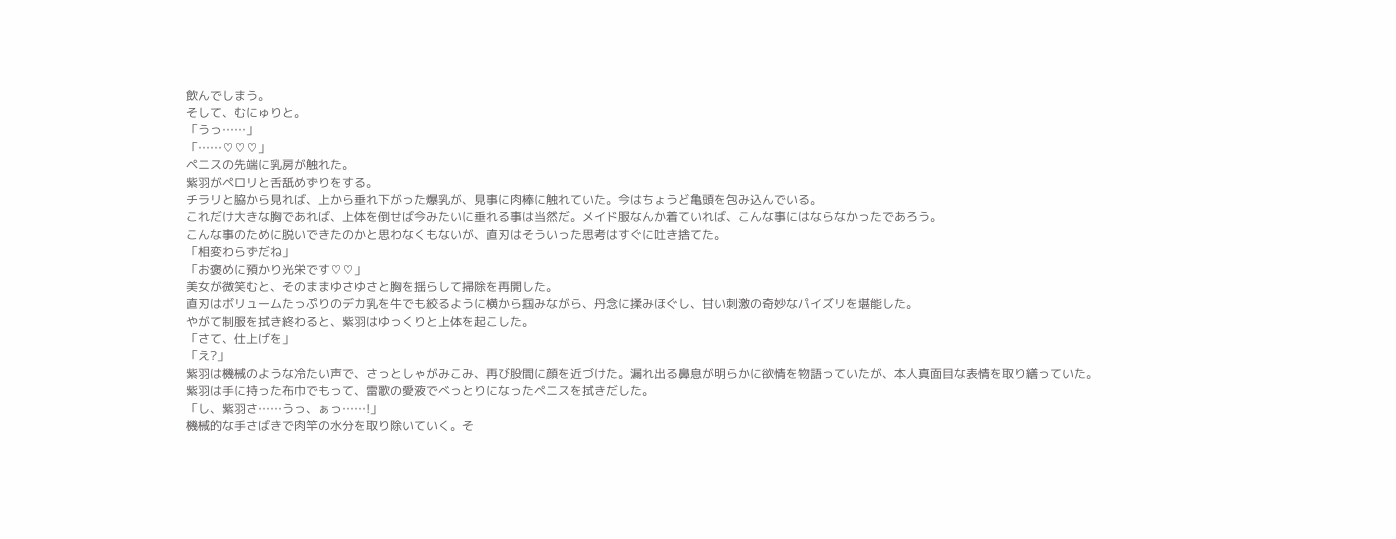飲んでしまう。
そして、むにゅりと。
「うっ……」
「……♡♡♡」
ペニスの先端に乳房が触れた。
紫羽がペロリと舌舐めずりをする。
チラリと脇から見れば、上から垂れ下がった爆乳が、見事に肉棒に触れていた。今はちょうど亀頭を包み込んでいる。
これだけ大きな胸であれば、上体を倒せば今みたいに垂れる事は当然だ。メイド服なんか着ていれば、こんな事にはならなかったであろう。
こんな事のために脱いできたのかと思わなくもないが、直刃はそういった思考はすぐに吐き捨てた。
「相変わらずだね」
「お褒めに預かり光栄です♡♡」
美女が微笑むと、そのままゆさゆさと胸を揺らして掃除を再開した。
直刃はボリュームたっぷりのデカ乳を牛でも絞るように横から掴みながら、丹念に揉みほぐし、甘い刺激の奇妙なパイズリを堪能した。
やがて制服を拭き終わると、紫羽はゆっくりと上体を起こした。
「さて、仕上げを」
「え?」
紫羽は機械のような冷たい声で、さっとしゃがみこみ、再び股間に顔を近づけた。漏れ出る鼻息が明らかに欲情を物語っていたが、本人真面目な表情を取り繕っていた。
紫羽は手に持った布巾でもって、雷歌の愛液でべっとりになったペニスを拭きだした。
「し、紫羽さ……うっ、ぁっ……!」
機械的な手さばきで肉竿の水分を取り除いていく。そ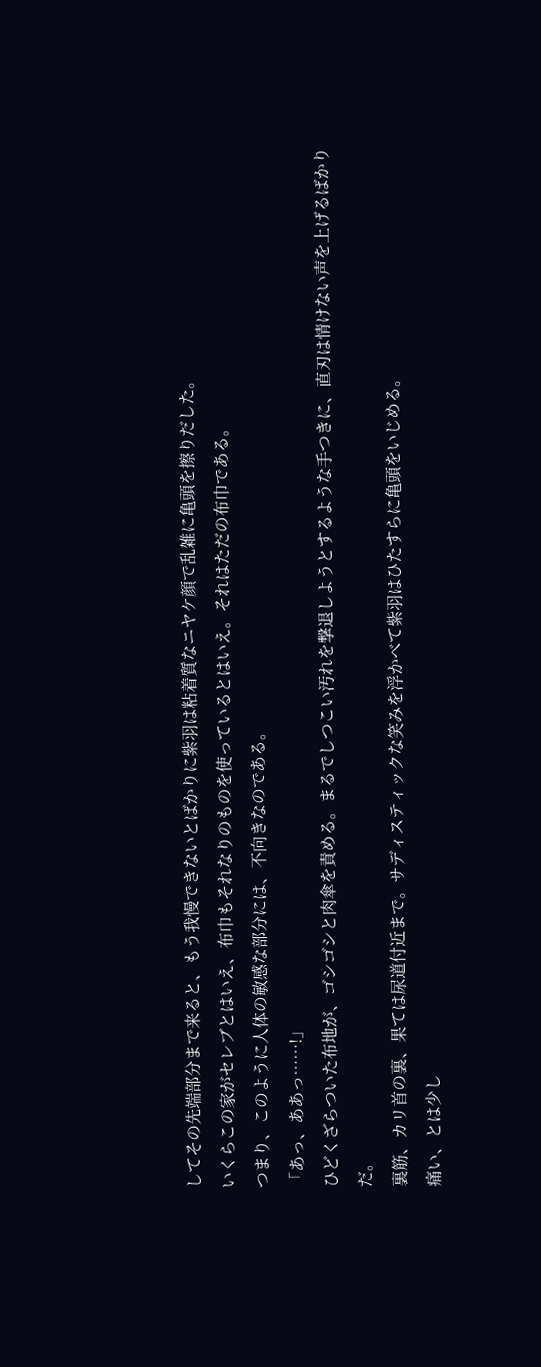してその先端部分まで来ると、もう我慢できないとばかりに紫羽は粘着質なニヤケ顔で乱雑に亀頭を擦りだした。
いくらこの家がセレブとはいえ、布巾もそれなりのものを使っているとはいえ。それはただの布巾である。
つまり、このように人体の敏感な部分には、不向きなのである。
「あっ、ああっ……!」
ひどくざらついた布地が、ゴシゴシと肉傘を責める。まるでしつこい汚れを撃退しようとするような手つきに、直刃は情けない声を上げるばかりだ。
裏筋、カリ首の裏、果ては尿道付近まで。サディスティックな笑みを浮かべて紫羽はひたすらに亀頭をいじめる。
痛い、とは少し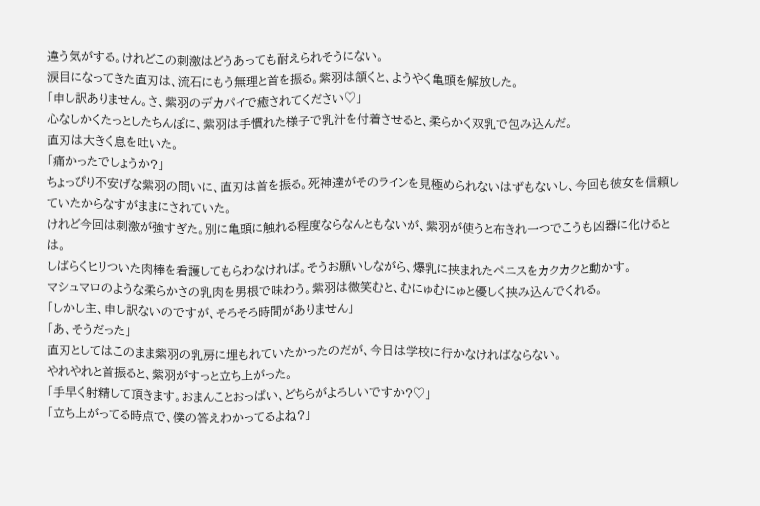違う気がする。けれどこの刺激はどうあっても耐えられそうにない。
涙目になってきた直刃は、流石にもう無理と首を振る。紫羽は頷くと、ようやく亀頭を解放した。
「申し訳ありません。さ、紫羽のデカパイで癒されてください♡」
心なしかくたっとしたちんぽに、紫羽は手慣れた様子で乳汁を付着させると、柔らかく双乳で包み込んだ。
直刃は大きく息を吐いた。
「痛かったでしょうか?」
ちょっぴり不安げな紫羽の問いに、直刃は首を振る。死神達がそのラインを見極められないはずもないし、今回も彼女を信頼していたからなすがままにされていた。
けれど今回は刺激が強すぎた。別に亀頭に触れる程度ならなんともないが、紫羽が使うと布きれ一つでこうも凶器に化けるとは。
しばらくヒリついた肉棒を看護してもらわなければ。そうお願いしながら、爆乳に挟まれたペニスをカクカクと動かす。
マシュマロのような柔らかさの乳肉を男根で味わう。紫羽は微笑むと、むにゅむにゅと優しく挟み込んでくれる。
「しかし主、申し訳ないのですが、そろそろ時間がありません」
「あ、そうだった」
直刃としてはこのまま紫羽の乳房に埋もれていたかったのだが、今日は学校に行かなければならない。
やれやれと首振ると、紫羽がすっと立ち上がった。
「手早く射精して頂きます。おまんことおっぱい、どちらがよろしいですか?♡」
「立ち上がってる時点で、僕の答えわかってるよね?」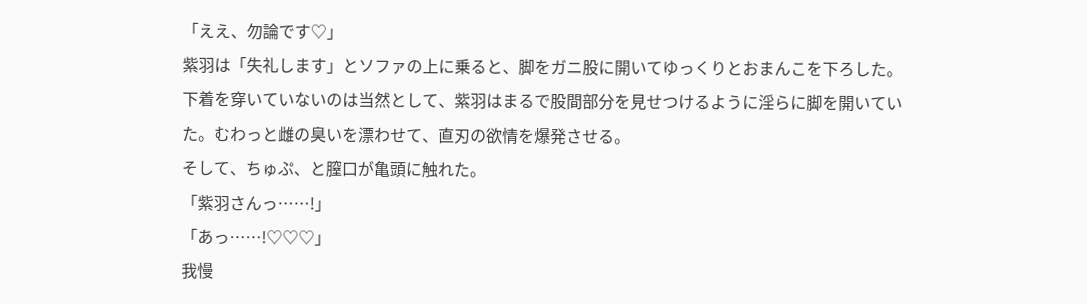「ええ、勿論です♡」
紫羽は「失礼します」とソファの上に乗ると、脚をガニ股に開いてゆっくりとおまんこを下ろした。
下着を穿いていないのは当然として、紫羽はまるで股間部分を見せつけるように淫らに脚を開いていた。むわっと雌の臭いを漂わせて、直刃の欲情を爆発させる。
そして、ちゅぷ、と膣口が亀頭に触れた。
「紫羽さんっ……!」
「あっ……!♡♡♡」
我慢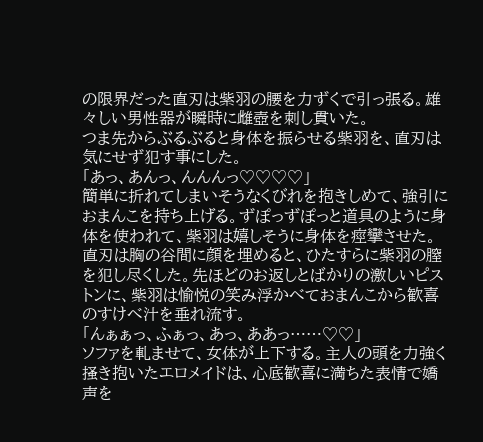の限界だった直刃は紫羽の腰を力ずくで引っ張る。雄々しい男性器が瞬時に雌壺を刺し貫いた。
つま先からぶるぶると身体を振らせる紫羽を、直刃は気にせず犯す事にした。
「あっ、あんっ、んんんっ♡♡♡♡」
簡単に折れてしまいそうなくびれを抱きしめて、強引におまんこを持ち上げる。ずぽっずぽっと道具のように身体を使われて、紫羽は嬉しそうに身体を痙攣させた。
直刃は胸の谷間に顔を埋めると、ひたすらに紫羽の膣を犯し尽くした。先ほどのお返しとばかりの激しいピストンに、紫羽は愉悦の笑み浮かべておまんこから歓喜のすけべ汁を垂れ流す。
「んぁぁっ、ふぁっ、あっ、ああっ……♡♡」
ソファを軋ませて、女体が上下する。主人の頭を力強く掻き抱いたエロメイドは、心底歓喜に満ちた表情で嬌声を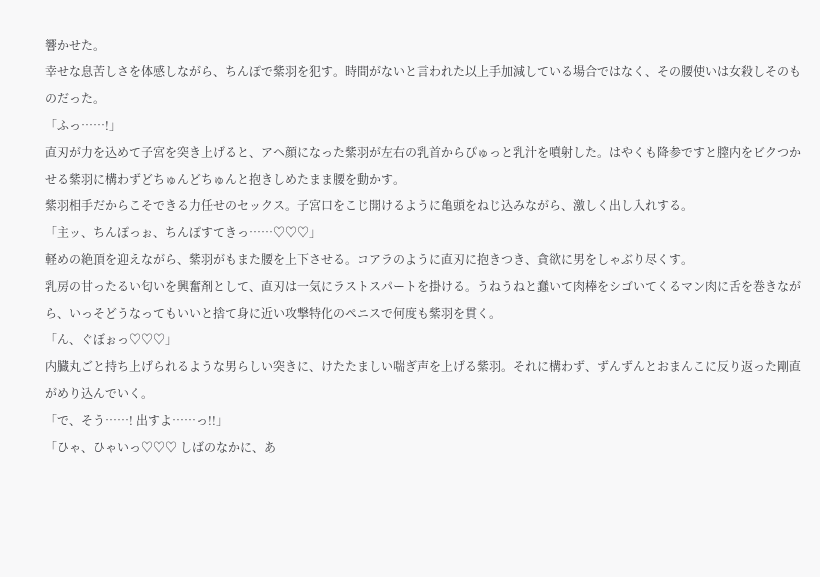響かせた。
幸せな息苦しさを体感しながら、ちんぽで紫羽を犯す。時間がないと言われた以上手加減している場合ではなく、その腰使いは女殺しそのものだった。
「ふっ……!」
直刃が力を込めて子宮を突き上げると、アヘ顔になった紫羽が左右の乳首からぴゅっと乳汁を噴射した。はやくも降参ですと膣内をビクつかせる紫羽に構わずどちゅんどちゅんと抱きしめたまま腰を動かす。
紫羽相手だからこそできる力任せのセックス。子宮口をこじ開けるように亀頭をねじ込みながら、激しく出し入れする。
「主ッ、ちんぽっぉ、ちんぽすてきっ……♡♡♡」
軽めの絶頂を迎えながら、紫羽がもまた腰を上下させる。コアラのように直刃に抱きつき、貪欲に男をしゃぶり尽くす。
乳房の甘ったるい匂いを興奮剤として、直刃は一気にラストスパートを掛ける。うねうねと蠢いて肉棒をシゴいてくるマン肉に舌を巻きながら、いっそどうなってもいいと捨て身に近い攻撃特化のペニスで何度も紫羽を貫く。
「ん、ぐぼぉっ♡♡♡」
内臓丸ごと持ち上げられるような男らしい突きに、けたたましい喘ぎ声を上げる紫羽。それに構わず、ずんずんとおまんこに反り返った剛直がめり込んでいく。
「で、そう……! 出すよ……っ!!」
「ひゃ、ひゃいっ♡♡♡ しばのなかに、あ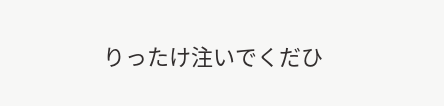りったけ注いでくだひ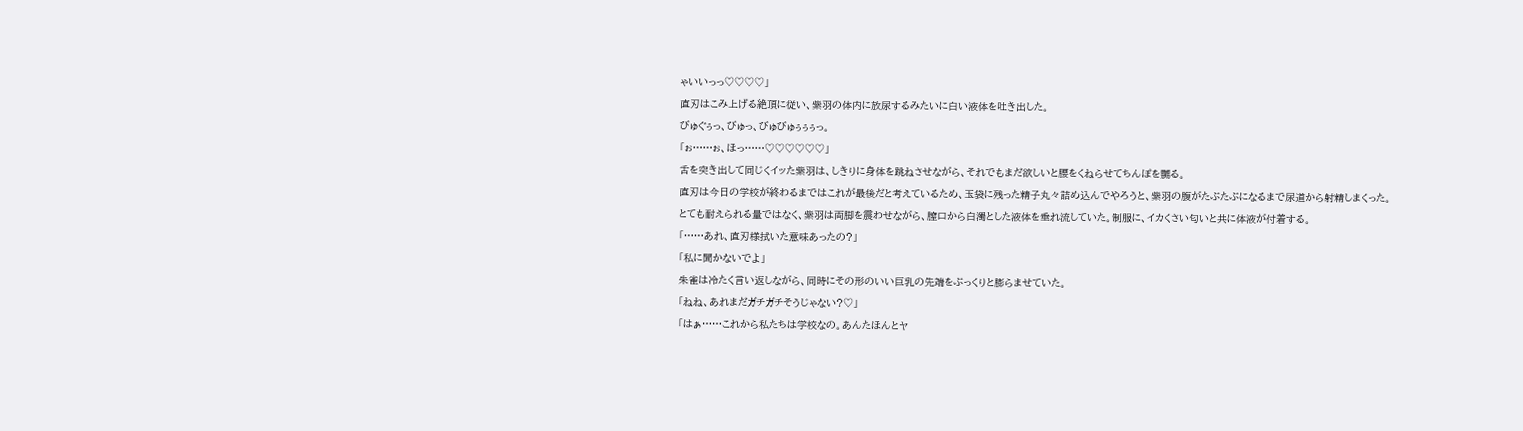ゃいいっっ♡♡♡♡」
直刃はこみ上げる絶頂に従い、紫羽の体内に放尿するみたいに白い液体を吐き出した。
びゅぐぅっ、びゅっ、びゅびゅぅぅぅっ。
「ぉ……ぉ、ほっ……♡♡♡♡♡♡」
舌を突き出して同じくイッた紫羽は、しきりに身体を跳ねさせながら、それでもまだ欲しいと腰をくねらせてちんぽを嬲る。
直刃は今日の学校が終わるまではこれが最後だと考えているため、玉袋に残った精子丸々詰め込んでやろうと、紫羽の腹がたぷたぷになるまで尿道から射精しまくった。
とても耐えられる量ではなく、紫羽は両脚を震わせながら、膣口から白濁とした液体を垂れ流していた。制服に、イカくさい匂いと共に体液が付着する。
「……あれ、直刃様拭いた意味あったの?」
「私に聞かないでよ」
朱雀は冷たく言い返しながら、同時にその形のいい巨乳の先端をぷっくりと膨らませていた。
「ねね、あれまだガチガチそうじゃない?♡」
「はぁ……これから私たちは学校なの。あんたほんとヤ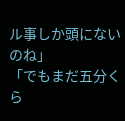ル事しか頭にないのね」
「でもまだ五分くら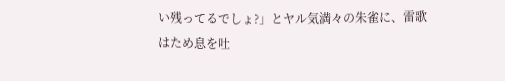い残ってるでしょ?」とヤル気満々の朱雀に、雷歌はため息を吐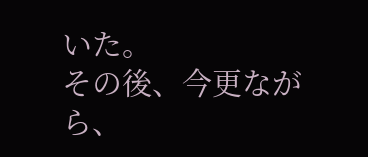いた。
その後、今更ながら、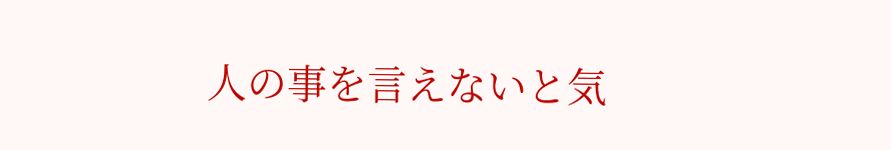人の事を言えないと気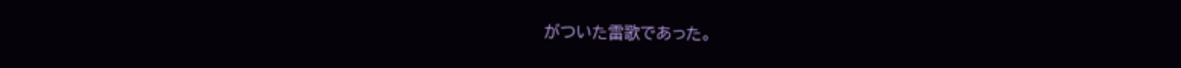がついた雷歌であった。